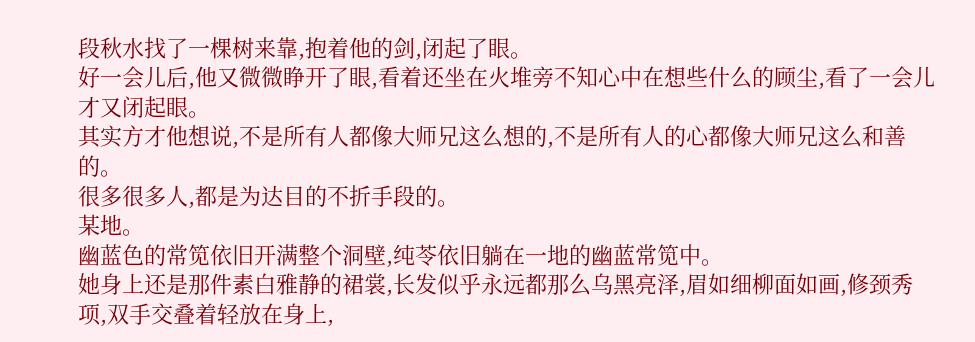段秋水找了一棵树来靠,抱着他的剑,闭起了眼。
好一会儿后,他又微微睁开了眼,看着还坐在火堆旁不知心中在想些什么的顾尘,看了一会儿才又闭起眼。
其实方才他想说,不是所有人都像大师兄这么想的,不是所有人的心都像大师兄这么和善的。
很多很多人,都是为达目的不折手段的。
某地。
幽蓝色的常笕依旧开满整个洞壁,纯苓依旧躺在一地的幽蓝常笕中。
她身上还是那件素白雅静的裙裳,长发似乎永远都那么乌黑亮泽,眉如细柳面如画,修颈秀项,双手交叠着轻放在身上,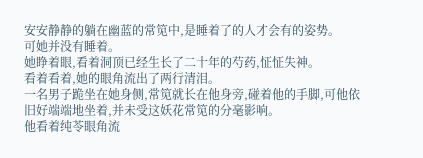安安静静的躺在幽蓝的常笕中,是睡着了的人才会有的姿势。
可她并没有睡着。
她睁着眼,看着洞顶已经生长了二十年的芍药,怔怔失神。
看着看着,她的眼角流出了两行清泪。
一名男子跪坐在她身侧,常笕就长在他身旁,碰着他的手脚,可他依旧好端端地坐着,并未受这妖花常笕的分毫影响。
他看着纯苓眼角流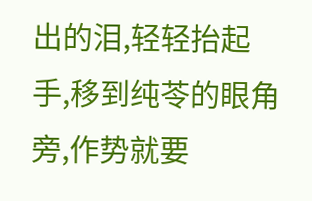出的泪,轻轻抬起手,移到纯苓的眼角旁,作势就要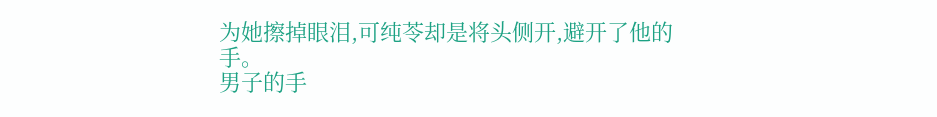为她擦掉眼泪,可纯苓却是将头侧开,避开了他的手。
男子的手